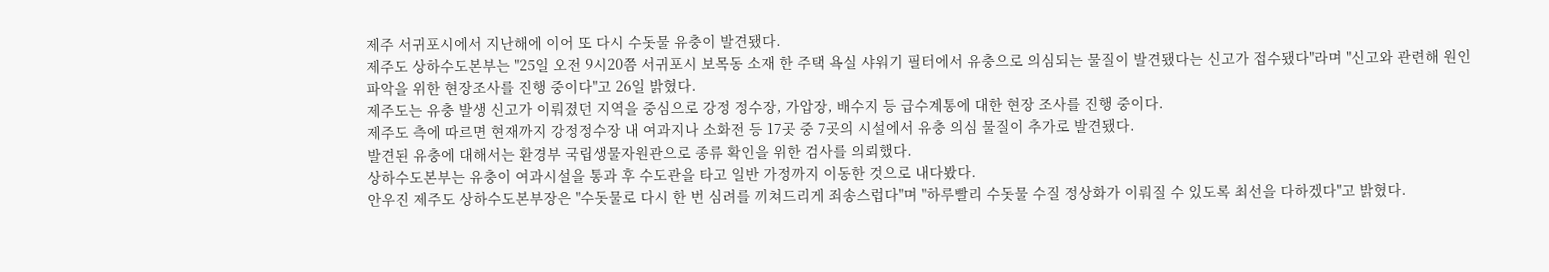제주 서귀포시에서 지난해에 이어 또 다시 수돗물 유충이 발견됐다.
제주도 상하수도본부는 "25일 오전 9시20쯤 서귀포시 보목동 소재 한 주택 욕실 샤워기 필터에서 유충으로 의심되는 물질이 발견됐다는 신고가 접수됐다"라며 "신고와 관련해 원인 파악을 위한 현장조사를 진행 중이다"고 26일 밝혔다.
제주도는 유충 발생 신고가 이뤄졌던 지역을 중심으로 강정 정수장, 가압장, 배수지 등 급수계통에 대한 현장 조사를 진행 중이다.
제주도 측에 따르면 현재까지 강정정수장 내 여과지나 소화전 등 17곳 중 7곳의 시설에서 유충 의심 물질이 추가로 발견됐다.
발견된 유충에 대해서는 환경부 국립생물자원관으로 종류 확인을 위한 검사를 의뢰했다.
상하수도본부는 유충이 여과시설을 통과 후 수도관을 타고 일반 가정까지 이동한 것으로 내다봤다.
안우진 제주도 상하수도본부장은 "수돗물로 다시 한 번 심려를 끼쳐드리게 죄송스럽다"며 "하루빨리 수돗물 수질 정상화가 이뤄질 수 있도록 최선을 다하겠다"고 밝혔다.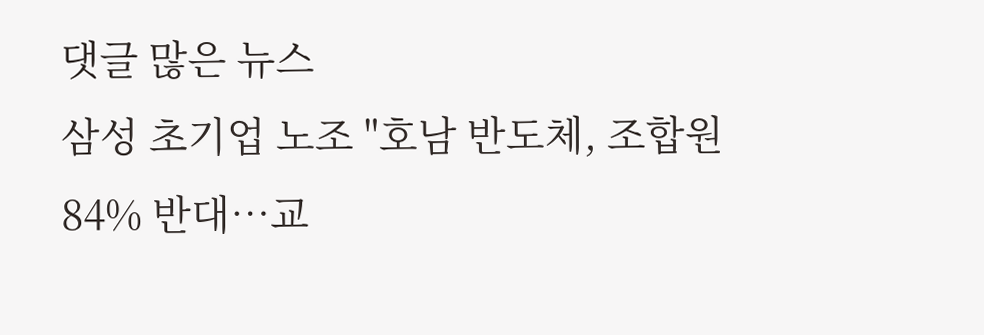댓글 많은 뉴스
삼성 초기업 노조 "호남 반도체, 조합원 84% 반대…교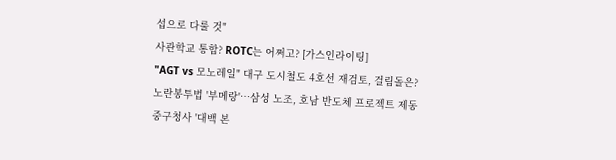섭으로 다룰 것"
사관학교 통합? ROTC는 어쩌고? [가스인라이팅]
"AGT vs 모노레일" 대구 도시철도 4호선 재검토, 걸림돌은?
노란봉투법 '부메랑'…삼성 노조, 호남 반도체 프로젝트 제동
중구청사 '대백 본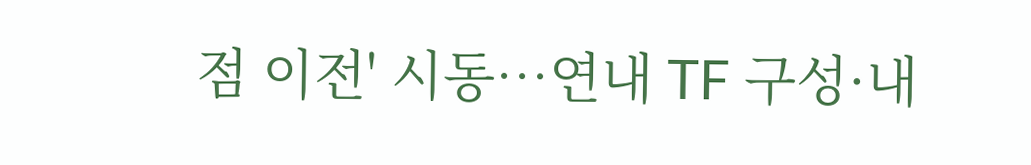점 이전' 시동…연내 TF 구성·내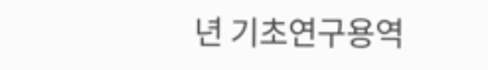년 기초연구용역